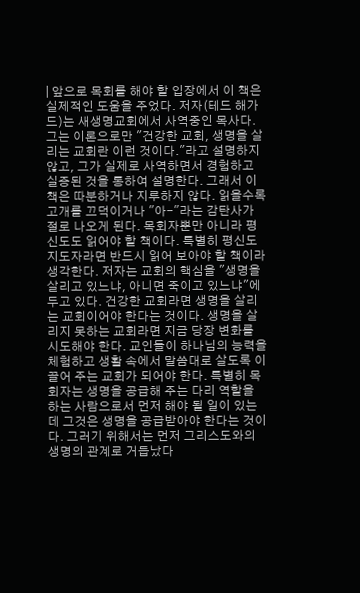| 앞으로 목회를 해야 할 입장에서 이 책은 실제적인 도움을 주었다. 저자(테드 해가드)는 새생명교회에서 사역중인 목사다. 그는 이론으로만 "건강한 교회, 생명을 살리는 교회란 이런 것이다."라고 설명하지 않고, 그가 실제로 사역하면서 경험하고 실증된 것을 통하여 설명한다. 그래서 이 책은 따분하거나 지루하지 않다. 읽을수록 고개를 끄덕이거나 "아-"라는 감탄사가 절로 나오게 된다. 목회자뿐만 아니라 평신도도 읽어야 할 책이다. 특별히 평신도 지도자라면 반드시 읽어 보아야 할 책이라 생각한다. 저자는 교회의 핵심을 "생명을 살리고 있느냐, 아니면 죽이고 있느냐"에 두고 있다. 건강한 교회라면 생명을 살리는 교회이어야 한다는 것이다. 생명을 살리지 못하는 교회라면 지금 당장 변화를 시도해야 한다. 교인들이 하나님의 능력을 체험하고 생활 속에서 말씀대로 살도록 이끌어 주는 교회가 되어야 한다. 특별히 목회자는 생명을 공급해 주는 다리 역할을 하는 사람으로서 먼저 해야 될 일이 있는데 그것은 생명을 공급받아야 한다는 것이다. 그러기 위해서는 먼저 그리스도와의 생명의 관계로 거듭났다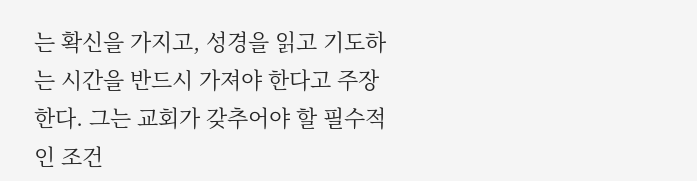는 확신을 가지고, 성경을 읽고 기도하는 시간을 반드시 가져야 한다고 주장한다. 그는 교회가 갖추어야 할 필수적인 조건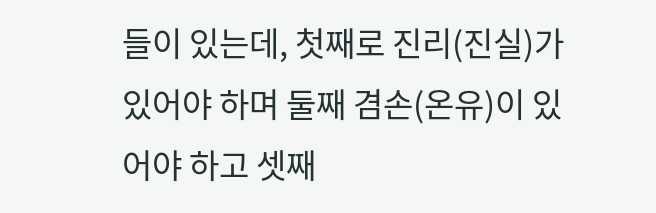들이 있는데, 첫째로 진리(진실)가 있어야 하며 둘째 겸손(온유)이 있어야 하고 셋째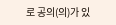로 공의(의)가 있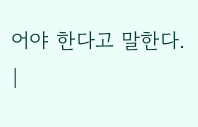어야 한다고 말한다. |